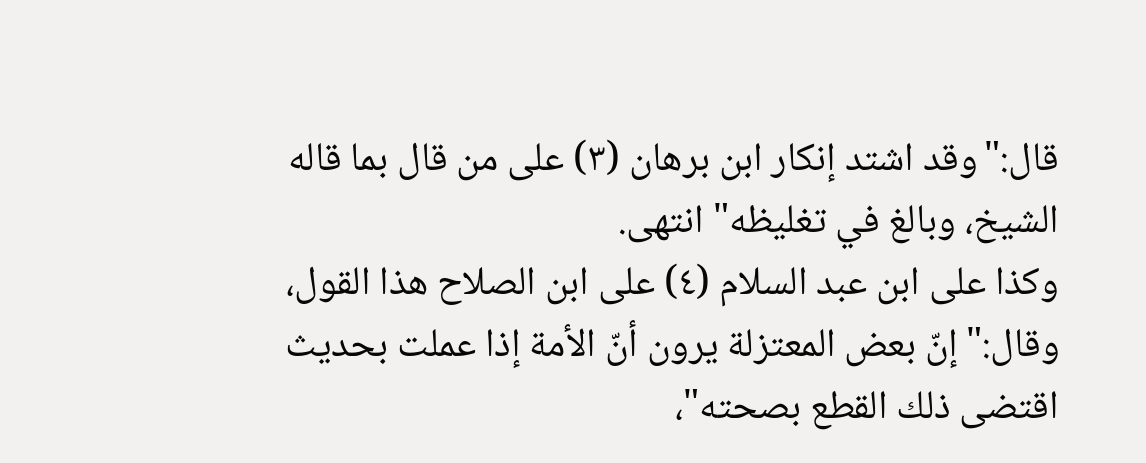قال:"وقد اشتد إنكار ابن برهان (٣) على من قال بما قاله الشيخ، وبالغ في تغليظه" انتهى.
وكذا على ابن عبد السلام (٤) على ابن الصلاح هذا القول، وقال:"إنّ بعض المعتزلة يرون أنّ الأمة إذا عملت بحديث اقتضى ذلك القطع بصحته"،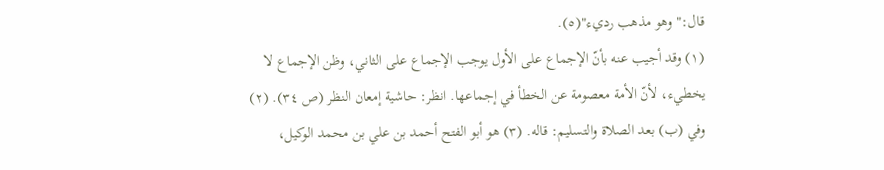قال:"وهو مذهب رديء"(٥).
(١) وقد أجيب عنه بأنّ الإجماع على الأول يوجب الإجماع على الثاني، وظن الإجماع لا يخطيء، لأنّ الأمة معصومة عن الخطأ في إجماعها. انظر: حاشية إمعان النظر (ص ٣٤). (٢) وفي (ب) بعد الصلاة والتسليم: قاله. (٣) هو أبو الفتح أحمد بن علي بن محمد الوكيل،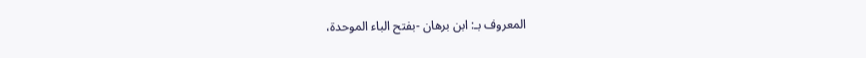المعروف بـ: ابن برهان -بفتح الباء الموحدة،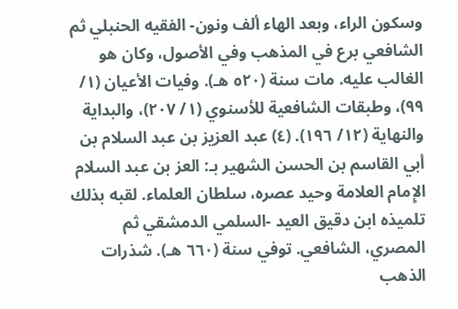وسكون الراء، وبعد الهاء ألف ونون- الفقيه الحنبلي ثم الشافعي برع في المذهب وفي الأصول، وكان هو الغالب عليه. مات سنة (٥٢٠ هـ). وفيات الأعيان (١/ ٩٩)، وطبقات الشافعية للأسنوي (١/ ٢٠٧)، والبداية والنهاية (١٢/ ١٩٦). (٤) عبد العزيز بن عبد السلام بن أبي القاسم بن الحسن الشهير بـ: العز بن عبد السلام الإِمام العلامة وحيد عصره، سلطان العلماء. لقبه بذلك تلميذه ابن دقيق العيد -السلمي الدمشقي ثم المصري، الشافعي. توفي سنة (٦٦٠ هـ). شذرات الذهب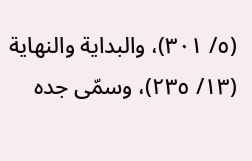(٥/ ٣٠١)، والبداية والنهاية (١٣/ ٢٣٥)، وسمّى جده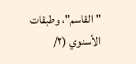"القاسم"، وطبقات الأسنوي (٢/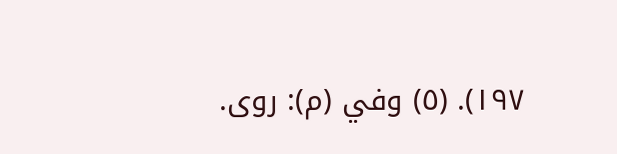١٩٧). (٥) وفي (م): روى.